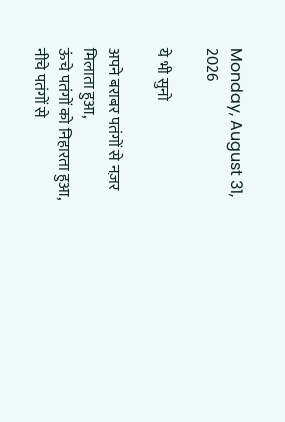Monday, August 31, 2026

ये भी सुनो

अपने बराबर पतंगों से नज़र मिलाता हुआ,
ऊंचे पतंगों को निहारता हुआ,
नीचे पतंगों से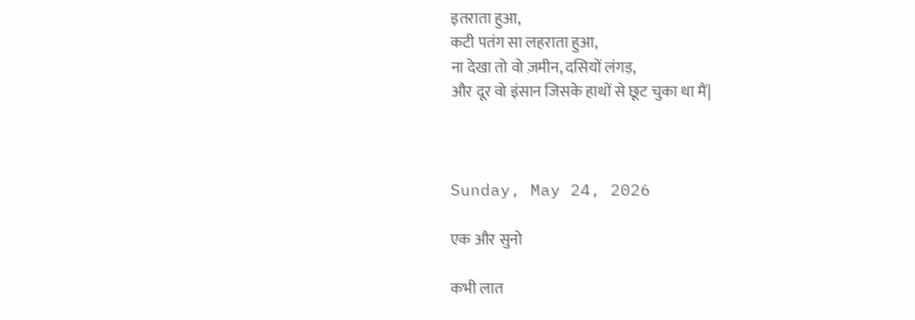इतराता हुआ,
कटी पतंग सा लहराता हुआ,
ना देखा तो वो ज़मीन, दसियों लंगड़,
और दूर वो इंसान जिसके हाथों से छूट चुका था मैं|



Sunday, May 24, 2026

एक और सुनो

कभी लात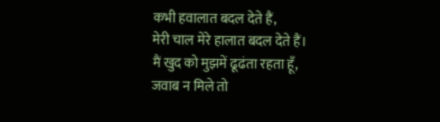कभी हवालात बदल देते हैं,
मेरी चाल मेरे हालात बदल देते हैं।
मैं खुद को मुझमें ढूढंता रहता हूँ,
जवाब न मिले तो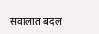सवालात बदल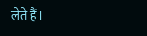लेते हैं।